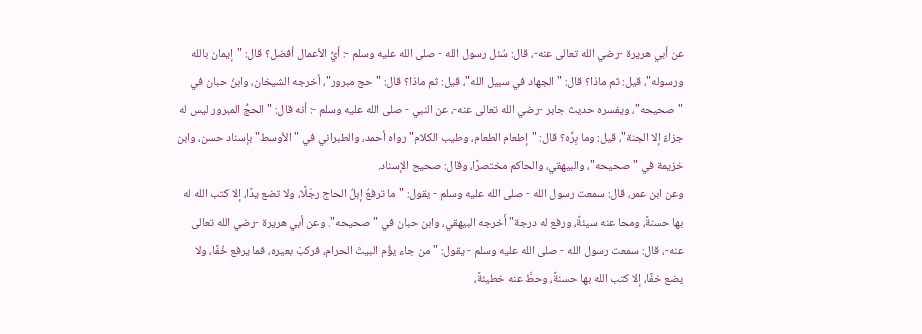عن أبي هريرة -رضي الله تعالى عنه-، قال: سُئل رسول الله - صلى الله عليه وسلم -: أيُّ الأعمال أفضل؟ قال: "إيمان بالله ورسوله"، قيل: ثم ماذا؟ قال: "الجهاد في سبيل الله"، قيل: ثم ماذا؟ قال: "حج مبرور"، أخرجه الشيخان، وابنُ حبان في "صحيحه"، ويفسره حديث جابر -رضي الله تعالى عنه-، عن النبي - صلى الله عليه وسلم -: أنه قال: "الحجُّ المبرور ليس له جزاءٌ إلا الجنة"، قيل: وما بِرُّه؟ قال: "إطعام الطعام، وطيب الكلام" رواه أحمد، والطبراني في "الأوسط" بإسناد حسن، وابن خزيمة في "صحيحه"، والبيهقي، والحاكم مختصرًا، وقال: صحيح الإسناد.
وعن ابن عمر، قال: سمعت رسول الله - صلى الله عليه وسلم - يقول: "ما ترفعُ إبلُ الحاج رجْلًا، ولا تضع يدًا، إلا كتب الله له بها حسنةً، ومحا عنه سيئةً، ورفع له درجة" أَخرجه البيهقي، وابن حبان في "صحيحه". وعن أبي هريرة -رضي الله تعالى عنه-، قال: سمعت رسول الله - صلى الله عليه وسلم - يقول: "من جاء يؤُم البيتَ الحرام، فركبَ بعيره، فما يرفع خُفًا، ولا يضع خفًا، إلا كتب الله بها حسنةً، وحطَّ عنه خطيئةً،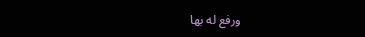ورفع له بها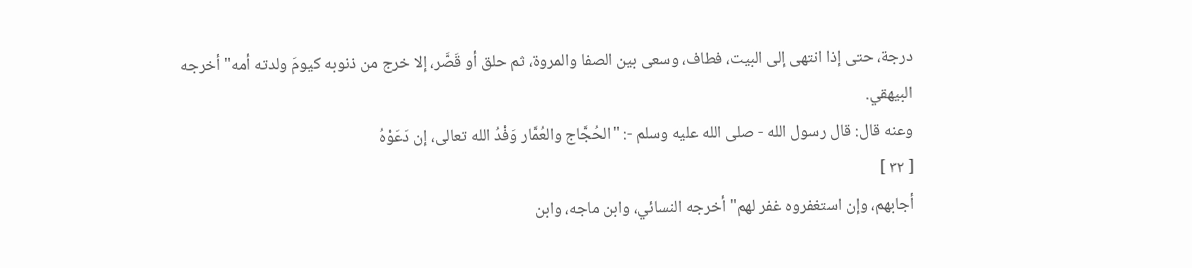درجة، حتى إذا انتهى إلى البيت، فطاف، وسعى بين الصفا والمروة، ثم حلق أو قَصَّر، إلا خرج من ذنوبه كيومَ ولدته أمه" أخرجه البيهقي.
وعنه قال: قال رسول الله - صلى الله عليه وسلم -: "الحُجَّاج والعُمَّار وَفْدُ الله تعالى، إن دَعَوْهُ
[ ٣٢ ]
أجابهم، وإن استغفروه غفر لهم" أخرجه النسائي، وابن ماجه، وابن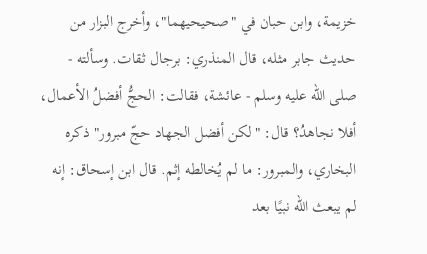خزيمة، وابن حبان في "صحيحيهما"، وأخرج البزار من حديث جابر مثله، قال المنذري: برجال ثقات. وسألته - صلى الله عليه وسلم - عائشة، فقالت: الحجُّ أفضلُ الأعمال، أفلا نجاهدُ؟ قال: "لكن أفضل الجهاد حجّ مبرور" ذكره البخاري، والمبرور: ما لم يُخالطه إثم. قال ابن إسحاق: إنه لم يبعث الله نبيًا بعد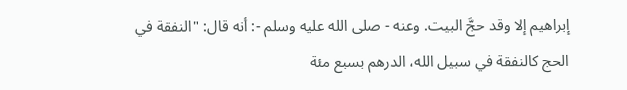إبراهيم إلا وقد حجَّ البيت. وعنه - صلى الله عليه وسلم -: أنه قال: "النفقة في الحج كالنفقة في سبيل الله، الدرهم بسبع مئة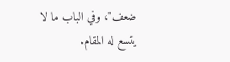ضعف"، وفي الباب ما لا يتسع له المقام.